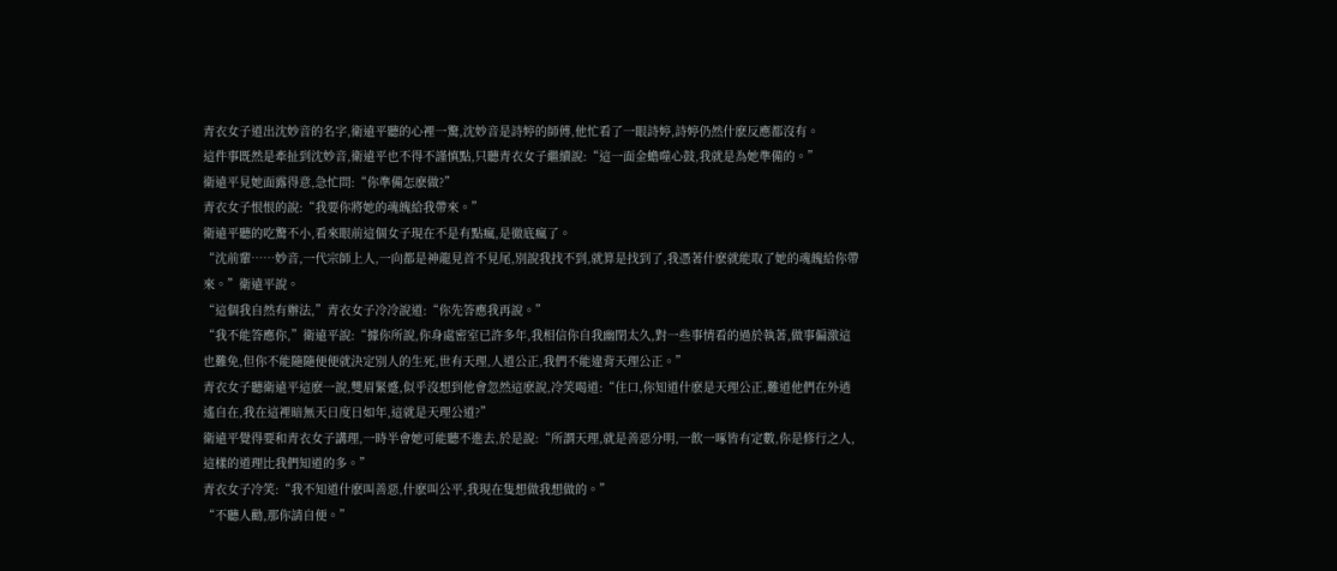青衣女子道出沈妙音的名字,衛遠平聽的心裡一驚,沈妙音是詩婷的師傅,他忙看了一眼詩婷,詩婷仍然什麽反應都沒有。
這件事既然是牽扯到沈妙音,衛遠平也不得不謹慎點,只聽青衣女子繼續說:“這一面金蟾噬心鼓,我就是為她準備的。”
衛遠平見她面露得意,急忙問:“你準備怎麽做?”
青衣女子恨恨的說:“我要你將她的魂魄給我帶來。”
衛遠平聽的吃驚不小,看來眼前這個女子現在不是有點瘋,是徹底瘋了。
“沈前輩……妙音,一代宗師上人,一向都是神龍見首不見尾,別說我找不到,就算是找到了,我憑著什麽就能取了她的魂魄給你帶來。”衛遠平說。
“這個我自然有辦法,”青衣女子冷冷說道:“你先答應我再說。”
“我不能答應你,”衛遠平說:“據你所說,你身處密室已許多年,我相信你自我幽閉太久,對一些事情看的過於執著,做事偏激這也難免,但你不能隨隨便便就決定別人的生死,世有天理,人道公正,我們不能違背天理公正。”
青衣女子聽衛遠平這麽一說,雙眉緊蹙,似乎沒想到他會忽然這麽說,冷笑喝道:“住口,你知道什麽是天理公正,難道他們在外逍遙自在,我在這裡暗無天日度日如年,這就是天理公道?”
衛遠平覺得要和青衣女子講理,一時半會她可能聽不進去,於是說:“所謂天理,就是善惡分明,一飲一啄皆有定數,你是修行之人,這樣的道理比我們知道的多。”
青衣女子冷笑:“我不知道什麽叫善惡,什麽叫公平,我現在隻想做我想做的。”
“不聽人勸,那你請自便。”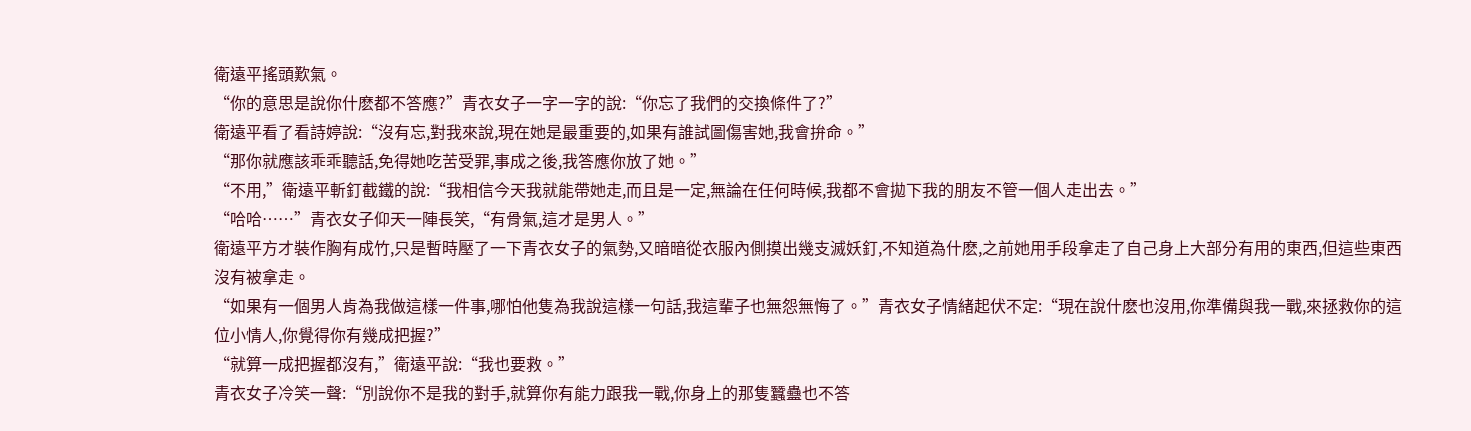衛遠平搖頭歎氣。
“你的意思是說你什麽都不答應?”青衣女子一字一字的說:“你忘了我們的交換條件了?”
衛遠平看了看詩婷說:“沒有忘,對我來說,現在她是最重要的,如果有誰試圖傷害她,我會拚命。”
“那你就應該乖乖聽話,免得她吃苦受罪,事成之後,我答應你放了她。”
“不用,”衛遠平斬釘截鐵的說:“我相信今天我就能帶她走,而且是一定,無論在任何時候,我都不會拋下我的朋友不管一個人走出去。”
“哈哈……”青衣女子仰天一陣長笑,“有骨氣,這才是男人。”
衛遠平方才裝作胸有成竹,只是暫時壓了一下青衣女子的氣勢,又暗暗從衣服內側摸出幾支滅妖釘,不知道為什麽,之前她用手段拿走了自己身上大部分有用的東西,但這些東西沒有被拿走。
“如果有一個男人肯為我做這樣一件事,哪怕他隻為我說這樣一句話,我這輩子也無怨無悔了。”青衣女子情緒起伏不定:“現在說什麽也沒用,你準備與我一戰,來拯救你的這位小情人,你覺得你有幾成把握?”
“就算一成把握都沒有,”衛遠平說:“我也要救。”
青衣女子冷笑一聲:“別說你不是我的對手,就算你有能力跟我一戰,你身上的那隻蠶蠱也不答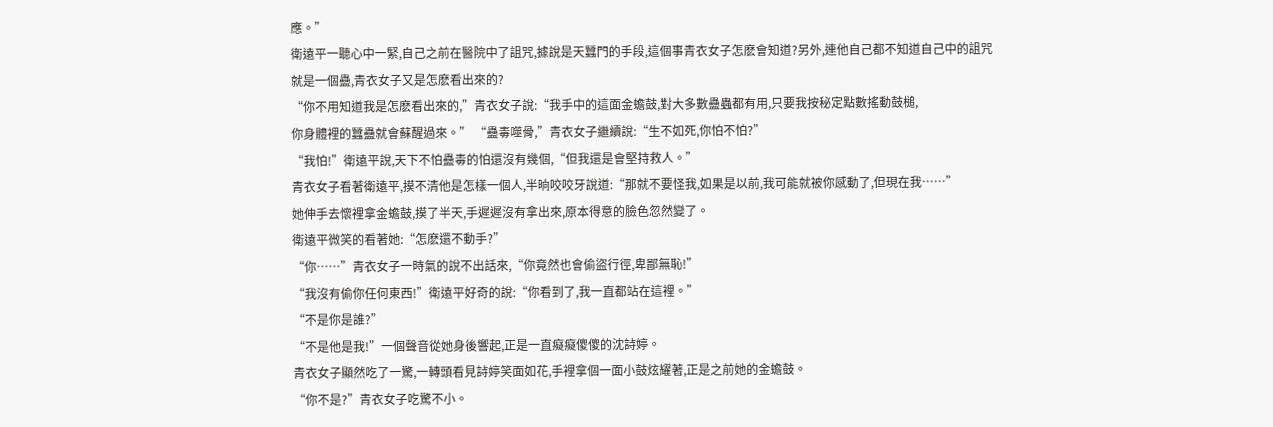應。”
衛遠平一聽心中一緊,自己之前在醫院中了詛咒,據說是天蠶門的手段,這個事青衣女子怎麽會知道?另外,連他自己都不知道自己中的詛咒就是一個蠱,青衣女子又是怎麽看出來的?
“你不用知道我是怎麽看出來的,”青衣女子說:“我手中的這面金蟾鼓,對大多數蠱蟲都有用,只要我按秘定點數搖動鼓槌,
你身體裡的蠶蠱就會蘇醒過來。” “蠱毒噬骨,”青衣女子繼續說:“生不如死,你怕不怕?”
“我怕!”衛遠平說,天下不怕蠱毒的怕還沒有幾個,“但我還是會堅持救人。”
青衣女子看著衛遠平,摸不清他是怎樣一個人,半晌咬咬牙說道:“那就不要怪我,如果是以前,我可能就被你感動了,但現在我……”
她伸手去懷裡拿金蟾鼓,摸了半天,手遲遲沒有拿出來,原本得意的臉色忽然變了。
衛遠平微笑的看著她:“怎麽還不動手?”
“你……”青衣女子一時氣的說不出話來,“你竟然也會偷盜行徑,卑鄙無恥!”
“我沒有偷你任何東西!”衛遠平好奇的說:“你看到了,我一直都站在這裡。”
“不是你是誰?”
“不是他是我!”一個聲音從她身後響起,正是一直癡癡傻傻的沈詩婷。
青衣女子顯然吃了一驚,一轉頭看見詩婷笑面如花,手裡拿個一面小鼓炫耀著,正是之前她的金蟾鼓。
“你不是?”青衣女子吃驚不小。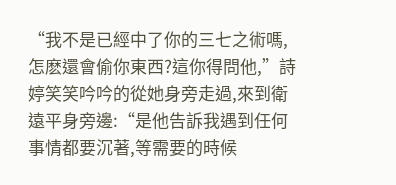“我不是已經中了你的三七之術嗎,怎麽還會偷你東西?這你得問他,”詩婷笑笑吟吟的從她身旁走過,來到衛遠平身旁邊:“是他告訴我遇到任何事情都要沉著,等需要的時候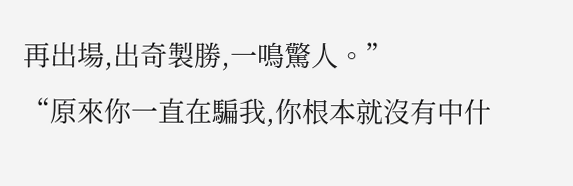再出場,出奇製勝,一鳴驚人。”
“原來你一直在騙我,你根本就沒有中什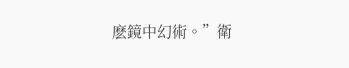麽鏡中幻術。”衛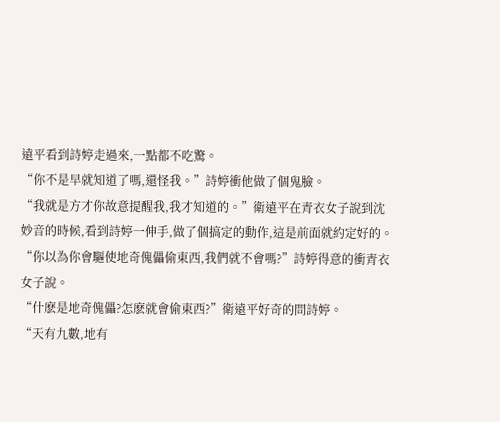遠平看到詩婷走過來,一點都不吃驚。
“你不是早就知道了嗎,還怪我。”詩婷衝他做了個鬼臉。
“我就是方才你故意提醒我,我才知道的。”衛遠平在青衣女子說到沈妙音的時候,看到詩婷一伸手,做了個搞定的動作,這是前面就約定好的。
“你以為你會驅使地奇傀儡偷東西,我們就不會嗎?”詩婷得意的衝青衣女子說。
“什麽是地奇傀儡?怎麽就會偷東西?”衛遠平好奇的問詩婷。
“天有九數,地有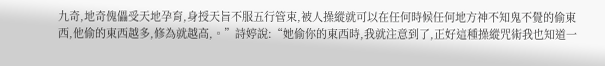九奇,地奇傀儡受天地孕育,身授天旨不服五行管束,被人操縱就可以在任何時候任何地方神不知鬼不覺的偷東西,他偷的東西越多,修為就越高,。”詩婷說:“她偷你的東西時,我就注意到了,正好這種操縱咒術我也知道一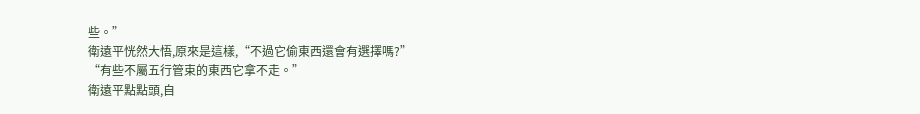些。”
衛遠平恍然大悟,原來是這樣,“不過它偷東西還會有選擇嗎?”
“有些不屬五行管束的東西它拿不走。”
衛遠平點點頭,自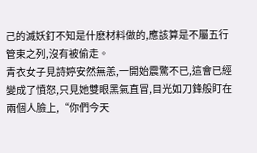己的滅妖釘不知是什麽材料做的,應該算是不屬五行管束之列,沒有被偷走。
青衣女子見詩婷安然無恙,一開始震驚不已,這會已經變成了憤怒,只見她雙眼黑氣直冒,目光如刀鋒般盯在兩個人臉上,“你們今天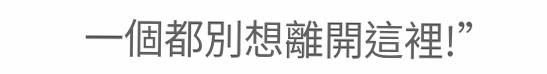一個都別想離開這裡!”